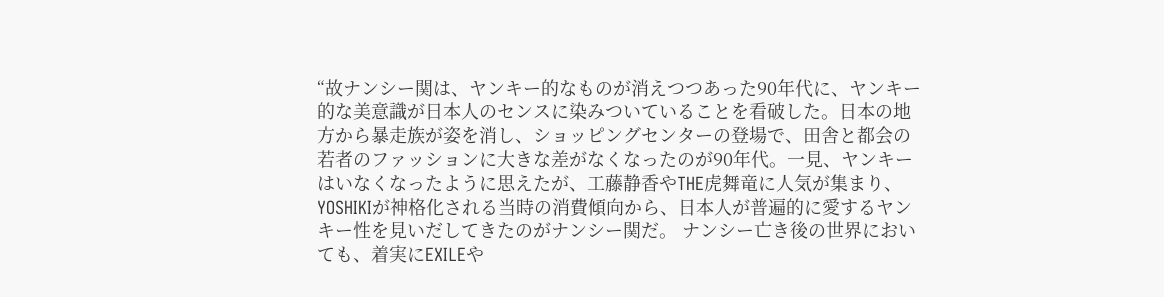“故ナンシー関は、ヤンキー的なものが消えつつあった90年代に、ヤンキー的な美意識が日本人のセンスに染みついていることを看破した。日本の地方から暴走族が姿を消し、ショッピングセンターの登場で、田舎と都会の若者のファッションに大きな差がなくなったのが90年代。一見、ヤンキーはいなくなったように思えたが、工藤静香やTHE虎舞竜に人気が集まり、YOSHIKIが神格化される当時の消費傾向から、日本人が普遍的に愛するヤンキー性を見いだしてきたのがナンシー関だ。 ナンシー亡き後の世界においても、着実にEXILEや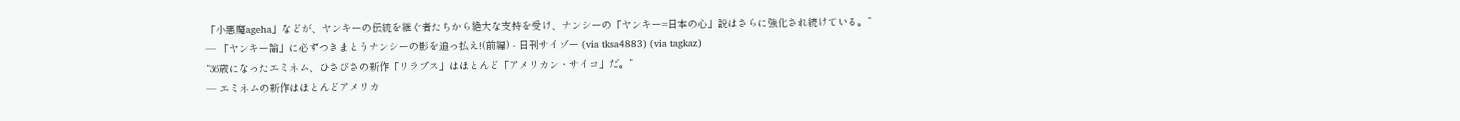「小悪魔ageha」などが、ヤンキーの伝統を継ぐ者たちから絶大な支持を受け、ナンシーの「ヤンキー=日本の心」説はさらに強化され続けている。”
— 「ヤンキー論」に必ずつきまとうナンシーの影を追っ払え!(前編) - 日刊サイゾー (via tksa4883) (via tagkaz)
“36歳になったエミネム、ひさびさの新作「リラプス」はほとんど「アメリカン・サイコ」だ。”
— エミネムの新作はほとんどアメリカ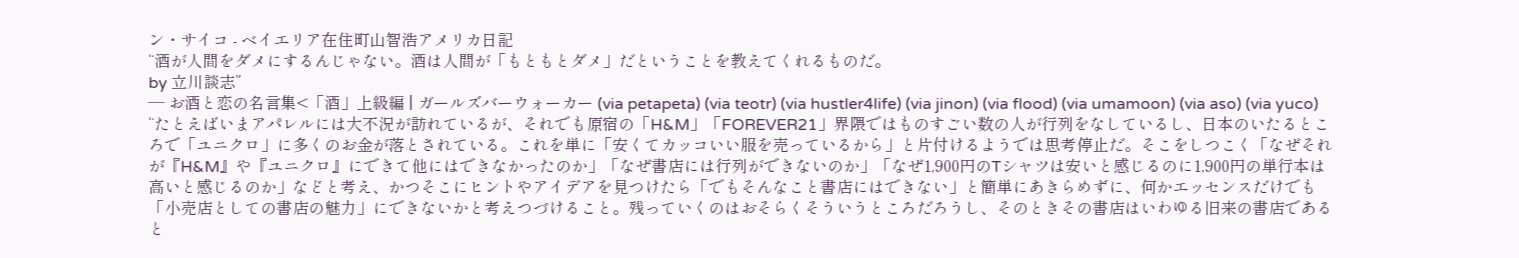ン・サイコ - ベイエリア在住町山智浩アメリカ日記
“酒が人間をダメにするんじゃない。酒は人間が「もともとダメ」だということを教えてくれるものだ。
by 立川談志”
— お酒と恋の名言集<「酒」上級編 | ガールズバーウォーカー (via petapeta) (via teotr) (via hustler4life) (via jinon) (via flood) (via umamoon) (via aso) (via yuco)
“たとえばいまアパレルには大不況が訪れているが、それでも原宿の「H&M」「FOREVER21」界隈ではものすごい数の人が行列をなしているし、日本のいたるところで「ユニクロ」に多くのお金が落とされている。これを単に「安くてカッコいい服を売っているから」と片付けるようでは思考停止だ。そこをしつこく「なぜそれが『H&M』や『ユニクロ』にできて他にはできなかったのか」「なぜ書店には行列ができないのか」「なぜ1,900円のTシャツは安いと感じるのに1,900円の単行本は高いと感じるのか」などと考え、かつそこにヒントやアイデアを見つけたら「でもそんなこと書店にはできない」と簡単にあきらめずに、何かエッセンスだけでも「小売店としての書店の魅力」にできないかと考えつづけること。残っていくのはおそらくそういうところだろうし、そのときその書店はいわゆる旧来の書店であると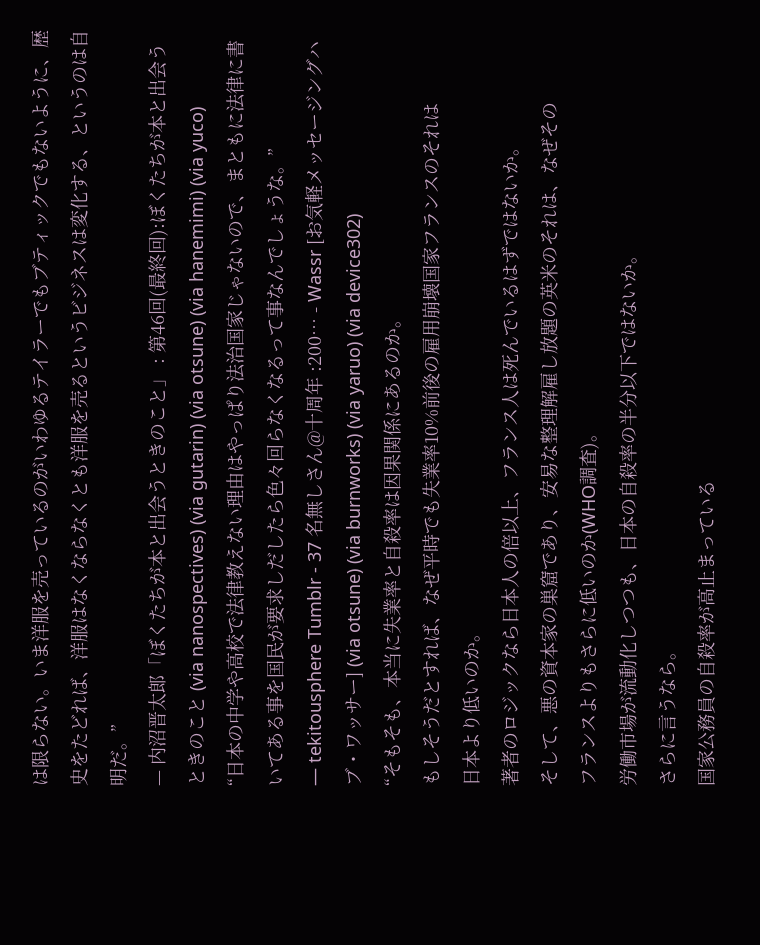は限らない。いま洋服を売っているのがいわゆるテイラーでもブティックでもないように、歴史をたどれば、洋服はなくならなくとも洋服を売るというビジネスは変化する、というのは自明だ。”
— 内沼晋太郎「ぼくたちが本と出会うときのこと」 : 第46回(最終回):ぼくたちが本と出会うときのこと (via nanospectives) (via gutarin) (via otsune) (via hanemimi) (via yuco)
“日本の中学や高校で法律教えない理由はやっぱり法治国家じゃないので、まともに法律に書いてある事を国民が要求しだしたら色々回らなくなるって事なんでしょうな。”
— tekitousphere Tumblr - 37 名無しさん@十周年 :200… - Wassr [お気軽メッセージングハブ・ワッサー] (via otsune) (via burnworks) (via yaruo) (via device302)
“そもそも、本当に失業率と自殺率は因果関係にあるのか。
もしそうだとすれば、なぜ平時でも失業率10%前後の雇用崩壊国家フランスのそれは
日本より低いのか。
著者のロジックなら日本人の倍以上、フランス人は死んでいるはずではないか。
そして、悪の資本家の巣窟であり、安易な整理解雇し放題の英米のそれは、なぜその
フランスよりもさらに低いのか(WHO調査)。
労働市場が流動化しつつも、日本の自殺率の半分以下ではないか。
さらに言うなら。
国家公務員の自殺率が高止まっている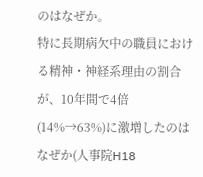のはなぜか。
特に長期病欠中の職員における精神・神経系理由の割合が、10年間で4倍
(14%→63%)に激増したのはなぜか(人事院H18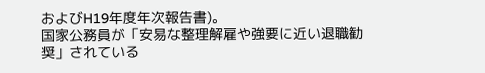およびH19年度年次報告書)。
国家公務員が「安易な整理解雇や強要に近い退職勧奨」されている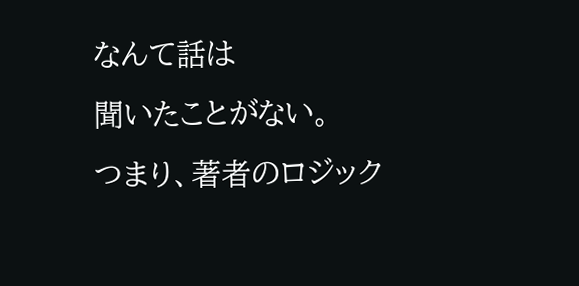なんて話は
聞いたことがない。
つまり、著者のロジック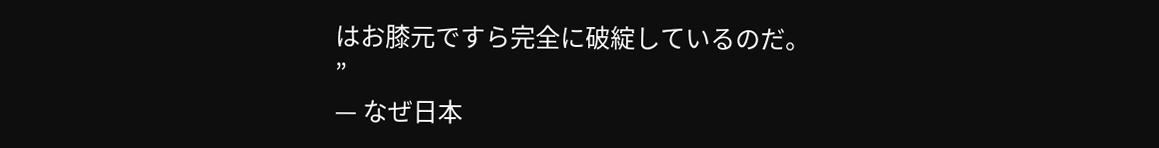はお膝元ですら完全に破綻しているのだ。
”
— なぜ日本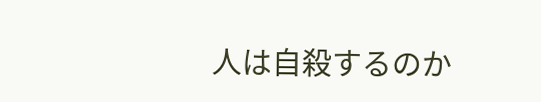人は自殺するのか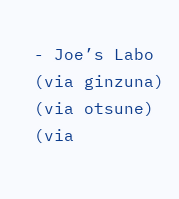- Joe’s Labo (via ginzuna) (via otsune) (via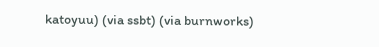katoyuu) (via ssbt) (via burnworks)